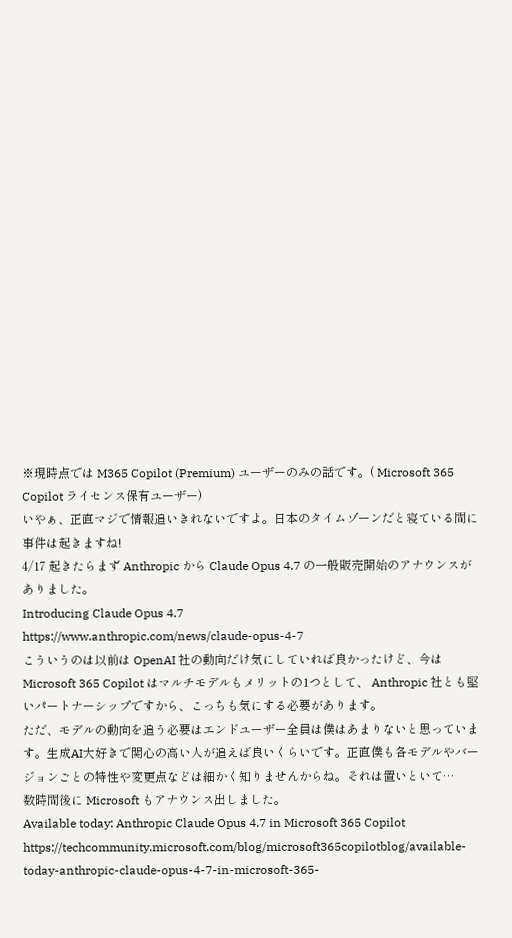※現時点では M365 Copilot (Premium) ユーザーのみの話です。( Microsoft 365 Copilot ライセンス保有ユーザー)
いやぁ、正直マジで情報追いきれないですよ。日本のタイムゾーンだと寝ている間に事件は起きますね!
4/17 起きたらまず Anthropic から Claude Opus 4.7 の一般販売開始のアナウンスがありました。
Introducing Claude Opus 4.7
https://www.anthropic.com/news/claude-opus-4-7
こういうのは以前は OpenAI 社の動向だけ気にしていれば良かったけど、今は Microsoft 365 Copilot はマルチモデルもメリットの1つとして、 Anthropic 社とも堅いパートナーシップですから、こっちも気にする必要があります。
ただ、モデルの動向を追う必要はエンドユーザー全員は僕はあまりないと思っています。生成AI大好きで関心の高い人が追えば良いくらいです。正直僕も各モデルやバージョンごとの特性や変更点などは細かく知りませんからね。それは置いといて…
数時間後に Microsoft もアナウンス出しました。
Available today: Anthropic Claude Opus 4.7 in Microsoft 365 Copilot
https://techcommunity.microsoft.com/blog/microsoft365copilotblog/available-today-anthropic-claude-opus-4-7-in-microsoft-365-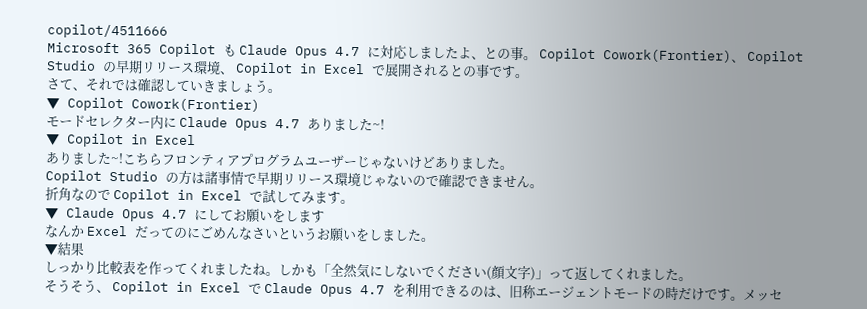copilot/4511666
Microsoft 365 Copilot も Claude Opus 4.7 に対応しましたよ、との事。 Copilot Cowork(Frontier)、 Copilot Studio の早期リリース環境、 Copilot in Excel で展開されるとの事です。
さて、それでは確認していきましょう。
▼ Copilot Cowork(Frontier)
モードセレクター内に Claude Opus 4.7 ありました~!
▼ Copilot in Excel
ありました~!こちらフロンティアプログラムユーザーじゃないけどありました。
Copilot Studio の方は諸事情で早期リリース環境じゃないので確認できません。
折角なので Copilot in Excel で試してみます。
▼ Claude Opus 4.7 にしてお願いをします
なんか Excel だってのにごめんなさいというお願いをしました。
▼結果
しっかり比較表を作ってくれましたね。しかも「全然気にしないでください(顔文字)」って返してくれました。
そうそう、 Copilot in Excel で Claude Opus 4.7 を利用できるのは、旧称エージェントモードの時だけです。メッセ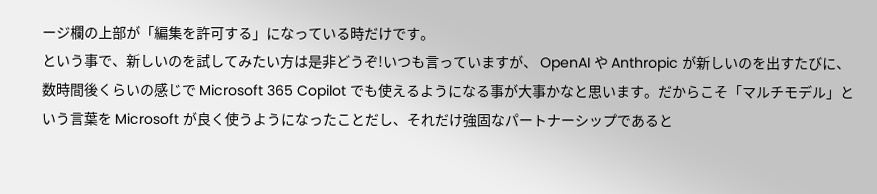ージ欄の上部が「編集を許可する」になっている時だけです。
という事で、新しいのを試してみたい方は是非どうぞ!いつも言っていますが、 OpenAI や Anthropic が新しいのを出すたびに、数時間後くらいの感じで Microsoft 365 Copilot でも使えるようになる事が大事かなと思います。だからこそ「マルチモデル」という言葉を Microsoft が良く使うようになったことだし、それだけ強固なパートナーシップであると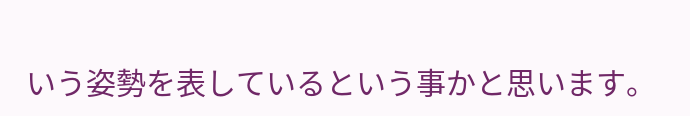いう姿勢を表しているという事かと思います。